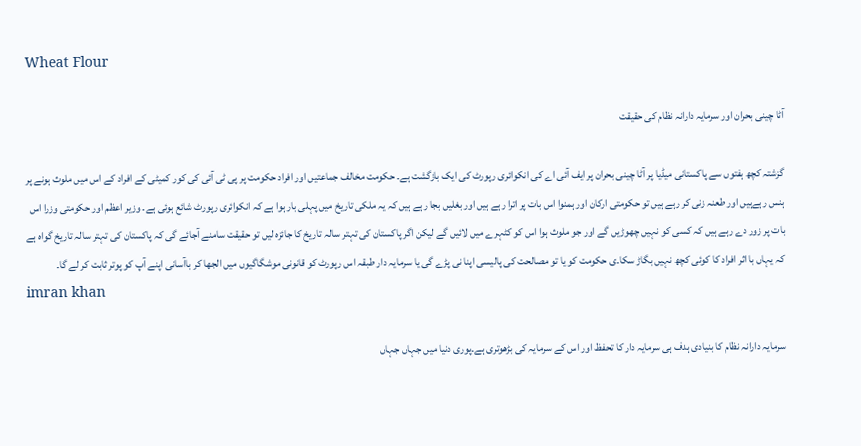Wheat Flour

آٹا چینی بحران اور سرمایہ دارانہ نظام کی حقیقت

گزشتہ کچھ ہفتوں سے پاکستانی میڈیا پر آٹا چینی بحران پر ایف آئی اے کی انکوائری رپورٹ کی ایک بازگشت ہے۔ حکومت مخالف جماعتیں اور افراد حکومت پر پی ٹی آئی کی کور کمیٹی کے افراد کے اس میں ملوث ہونے پر ہنس رہےہیں اور طعنہ زنی کر رہے ہیں تو حکومتی ارکان اور ہمنوا اس بات پر اترا رہے ہیں اور بغلیں بجا رہے ہیں کہ یہ ملکی تاریخ میں پہلی بار ہوا ہے کہ انکوائری رپورٹ شائع ہوئی ہے۔ وزیر اعظم اور حکومتی وزرا اس بات پر زور دے رہے ہیں کہ کسی کو نہیں چھوڑیں گے اور جو ملوث ہوا اس کو کٹہرے میں لائیں گے لیکن اگر پاکستان کی تہتر سالہ تاریخ کا جائزہ لیں تو حقیقت سامنے آجائے گی کہ پاکستان کی تہتر سالہ تاریخ گواہ ہے کہ یہاں با اثر افراد کا کوئی کچھ نہیں بگاڑ سکا۔ی حکومت کو یا تو مصالحت کی پالیسی اپنا نی پڑے گی یا سرمایہ دار طبقہ اس رپورٹ کو قانونی موشگاگیوں میں الجھا کر باآسانی اپنے آپ کو پوتر ثابت کر لے گا۔
imran khan

سرمایہ دارانہ نظام کا بنیادی ہدف ہی سرمایہ دار کا تحفظ اور اس کے سرمایہ کی بڑھوتری ہے۔پوری دنیا میں جہاں جہاں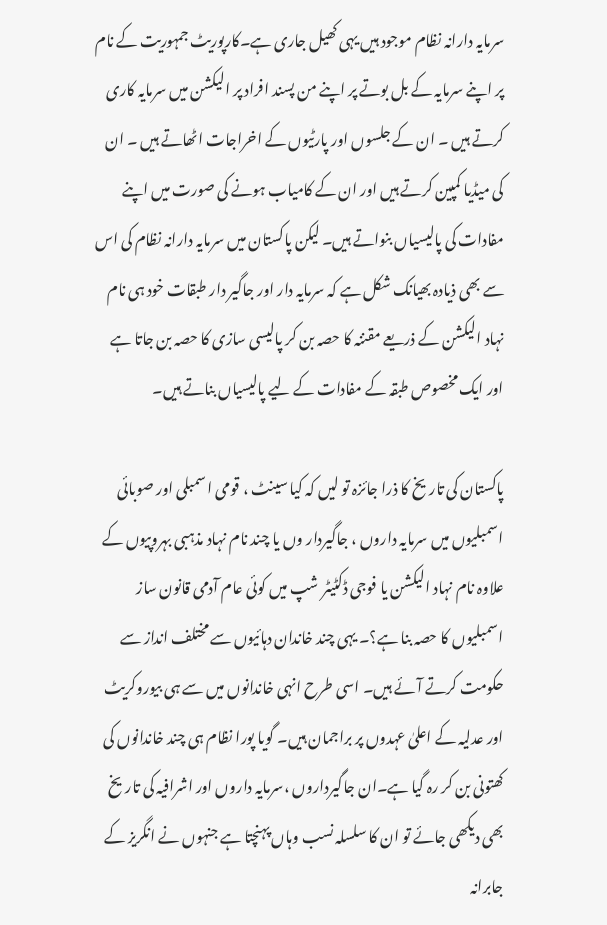سرمایہ دارانہ نظام موجود ہیں یہی کھیل جاری ہے۔کارپوریٹ جمہوریت کے نام پر اپنے سرمایہ کے بل بوتے پر اپنے من پسند افراد پر الیکشن میں سرمایہ کاری کرتے ہیں ۔ ان کے جلسوں اور پارٹیوں کے اخراجات اٹھاتے ہیں ۔ ان کی میڈیا کمپین کرتے ہیں اور ان کے کامیاب ہونے کی صورت میں اپنے مفادات کی پالیسیاں بنواتے ہیں۔ لیکن پاکستان میں سرمایہ دارانہ نظام کی اس سے بھی ذیادہ بھیانک شکل ہے کہ سرمایہ دار اور جاگیر دار طبقات خود ہی نام نہاد الیکشن کے ذریعے مقننہ کا حصہ بن کر پالیسی سازی کا حصہ بن جاتا ہے اور ایک مخصوص طبقہ کے مفادات کے لیے پالیسیاں بناتے ہیں۔

پاکستان کی تاریخ کا ذرا جائزہ تو لیں کہ کیا سینٹ ، قومی اسمبلی اور صوبائی اسمبلیوں میں سرمایہ داروں ، جاگیردار وں یا چند نام نہاد مذہبی بہروپیوں کے علاوہ نام نہاد الیکشن یا فوجی ڈکٹیٹر شپ میں کوئی عام آدمی قانون ساز اسمبلیوں کا حصہ بنا ہے؟۔ یہی چند خاندان دہائیوں سے مختلف انداز سے حکومت کرتے آئے ہیں۔ اسی طرح انہی خاندانوں میں سے ہی بیوروکریٹ اور عدلیہ کے اعلیٰ عہدوں پر براجمان ہیں۔ گویا پورا نظام ہی چند خاندانوں کی کھتونی بن کر رہ گیا ہے۔ان جاگیرداروں ،سرمایہ داروں اور اشرافیہ کی تاریخ بھی دیکھی جائے تو ان کا سلسلہ نسب وہاں پہنچتا ہے جنہوں نے انگریز کے جابرانہ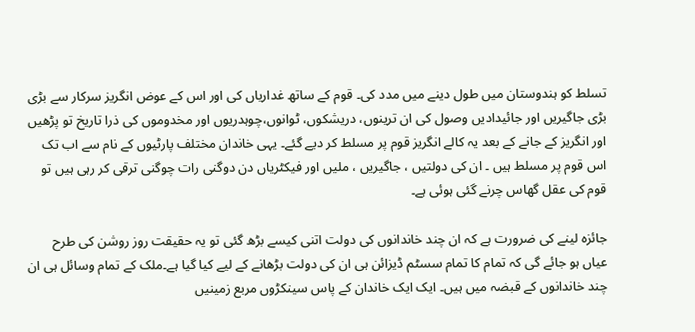تسلط کو ہندوستان میں طول دینے میں مدد کی۔ قوم کے ساتھ غداریاں کی اور اس کے عوض انگریز سرکار سے بڑی بڑی جاگیریں اور جائیدادیں وصول کی ان ترینوں، دریشکوں، ٹوانوں،چوہدریوں اور مخدوموں کی ذرا تاریخ تو پڑھیں اور انگریز کے جانے کے بعد یہ کالے انگریز قوم پر مسلط کر دیے گئے۔ یہی خاندان مختلف پارٹیوں کے نام سے اب تک اس قوم پر مسلط ہیں ۔ ان کی دولتیں ، جاگیریں ، ملیں اور فیکٹریاں دن دوگنی رات چوگنی ترقی کر رہی ہیں تو قوم کی عقل گھاس چرنے گئی ہوئی ہے۔

جائزہ لینے کی ضرورت ہے کہ ان چند خاندانوں کی دولت اتنی کیسے بڑھ گئی تو یہ حقیقت روز روشن کی طرح عیاں ہو جائے گی کہ تمام کا تمام سسٹم ڈیزائن ہی ان کی دولت بڑھانے کے لیے کیا گیا ہے۔ملک کے تمام وسائل ہی ان چند خاندانوں کے قبضہ میں ہیں۔ ایک ایک خاندان کے پاس سینکڑوں مربع زمینیں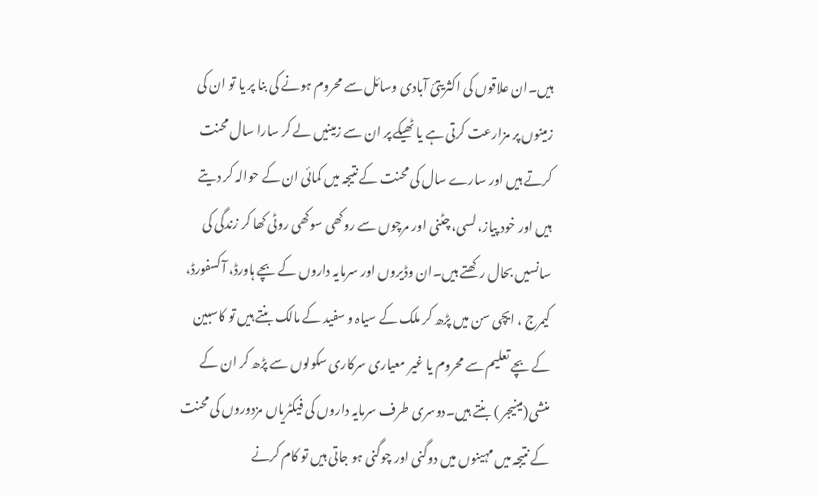ہیں۔ان علاقوں کی اکثریتئ آبادی وسائل سے محروم ہونے کی بنا پر یا تو ان کی زمینوں پر مزارعت کرتی ہے یا ٹھیکے پر ان سے زمینیں لے کر سارا سال محنت کرتے ہیں اور سارے سال کی محنت کے نتیجہ میں کمائی ان کے حوالہ کر دیتے ہیں اور خود پیاز، لسی، چٹنی اور مرچوں سے روکھی سوکھی روٹی کھا کر زندگی کی سانسیں بحال رکھتے ہیں۔ان وڈیروں اور سرمایہ داروں کے بچے ہاورڈ، آکسفورڈ، کیمرج ، ایچی سن میں پڑھ کر ملک کے سیاہ و سفید کے مالک بنتے ہیں تو کاسبین کے بچے تعلیم سے محروم یا غیر معیاری سرکاری سکولوں سے پڑھ کر ان کے منشی(مینیجر ) بنتے ہیں۔دوسری طرف سرمایہ داروں کی فیکٹریاں مزدوروں کی محنت کے نتیجہ میں مہینوں میں دوگنی اور چوگنی ہو جاتی ہیں تو کام کرنے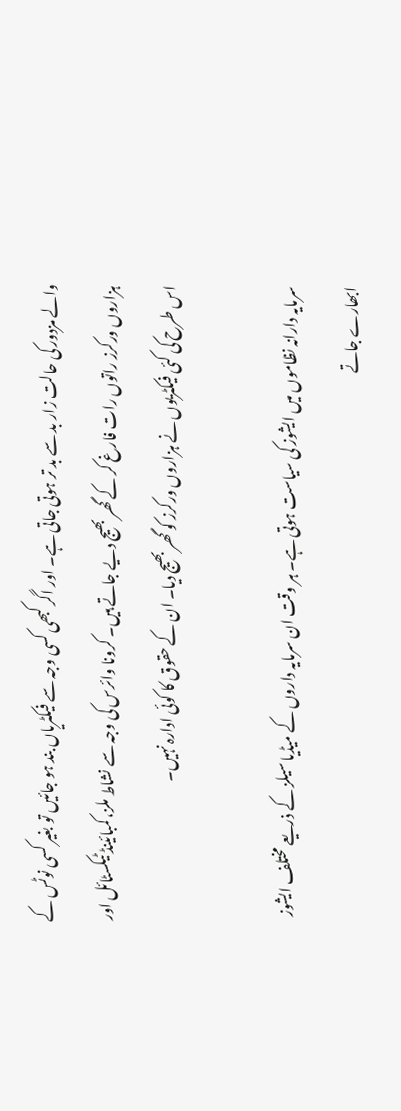والے مزدور کی حالت زار بد سے بد تر ہوتی جاتی ہے۔ اور اگر کبھی کسی وجہ سے فیکٹریاں بند ہو جائیں تو بغیر کسی نوٹس کے ہزاروں ورکرز راتوں رات فارغ کر کے گھر بھیج دیے جاتے ہیں۔ کرونا وائرس کی وجہ سے نشاط ملز، کمبائینڈ ٹیکسٹائل اور اس طرح کی کئی فیکٹریوں نے ہزاروں ورکرز کو گھر بھیج دیا۔ ان کے حقوق کا کوئی ادارہ نہیں۔

سرمایہ دارانہ نظاموں میں ایشوز کی سیاست ہوتی ہے۔ ہر وقت ان سرمایہ داروں کے میڈیا سیلز کے ذریعے مختلف ایشوز ابھارے جاتے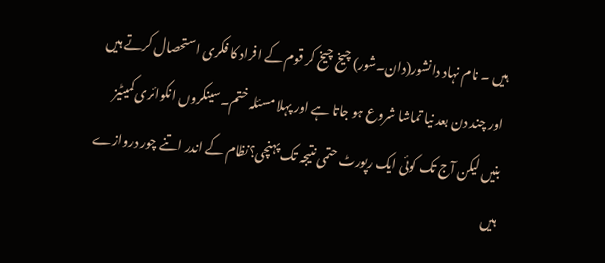ہیں ۔ نام نہاد دانشور(دان۔شور) چیخ چیخ کر قوم کے افراد کا فکری استحصال کرتے ہیں اور چند دن بعد نیا تماشا شروع ہو جاتا ہے اور پہلا مسئلہ ختم۔سینکروں انکوائری کمیٹیز بنیں لیکن آج تک کوئی ایک رپورٹ حتمی نتیجہ تک پہنچی؟نظام کے اندر اتنے چور دروازے ہیں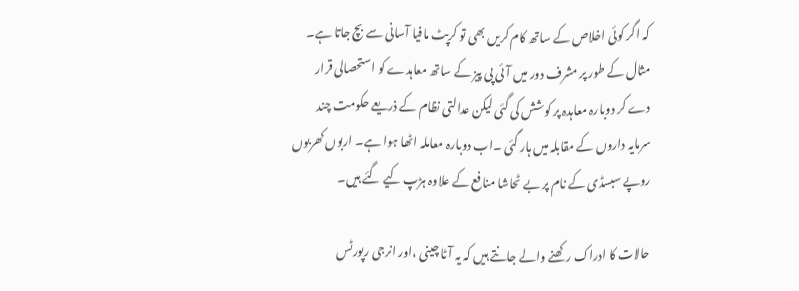کہ اگر کوئی اخلاص کے ساتھ کام کریں بھی تو کرپٹ مافیا آسانی سے بچ جاتا ہے۔ مثال کے طور پر مشرف دور میں آئی پی پیز کے ساتھ معاہدے کو استحصالی قرار دے کر دوبارہ معاہدہ پر کوشش کی گئی لیکن عدالتی نظام کے ذریعے حکومت چند سرمایہ داروں کے مقابلہ میں ہار گئی ۔اب دوبارہ معاملہ اٹھا ہوا ہے۔ اربوں کھربوں روپے سبسڈی کے نام پر بے ٹحاشا منافع کے علاوہ ہڑپ کیے گئے ہیں۔

حالات کا ادراک رکھنے والے جانتے ہیں کہ یہ آٹا چینی ،اور انرجی رپورٹس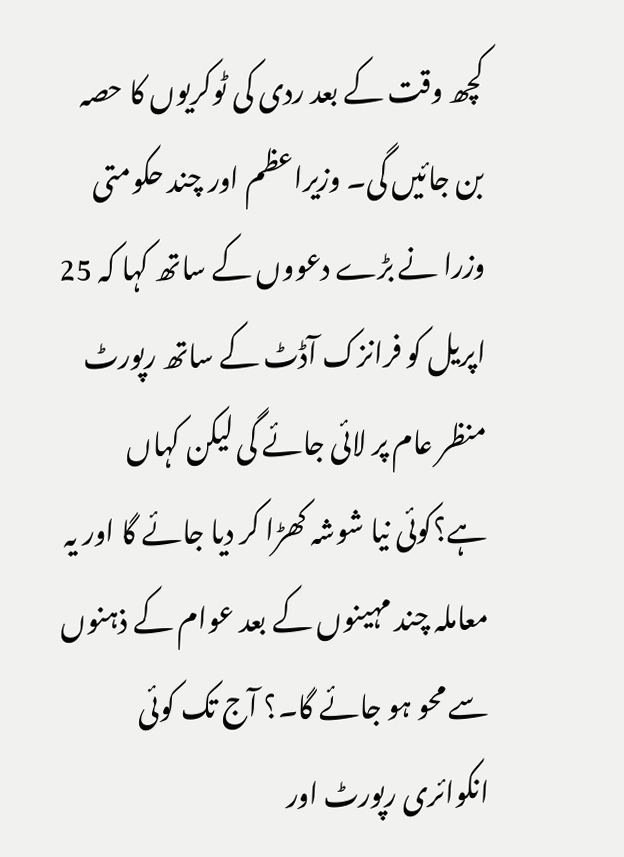کچھ وقت کے بعد ردی کی ٹوکریوں کا حصہ بن جائیں گی۔ وزیراعظم اور چند حکومتی وزرا نے بڑے دعووں کے ساتھ کہا کہ 25 اپریل کو فرانزک آڈٹ کے ساتھ رپورٹ منظر عام پر لائی جائے گی لیکن کہاں ہے؟کوئی نیا شوشہ کھڑا کر دیا جائے گا اور یہ معاملہ چند مہینوں کے بعد عوام کے ذہنوں سے محو ہو جائے گا۔؟ آج تک کوئی انکوائری رپورٹ اور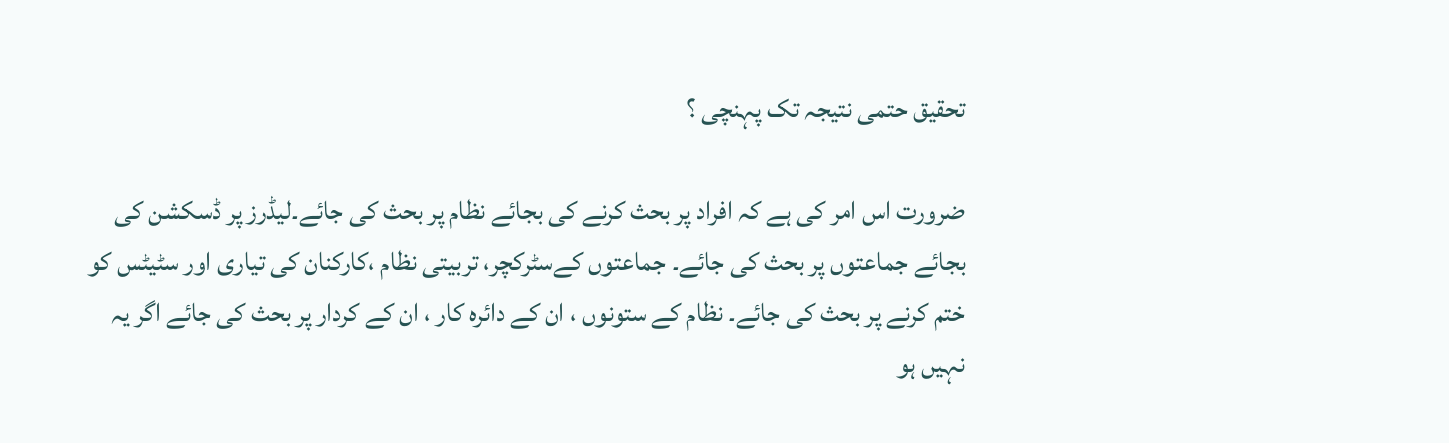تحقیق حتمی نتیجہ تک پہنچی ؟

ضرورت اس امر کی ہے کہ افراد پر بحث کرنے کی بجائے نظام پر بحث کی جائے۔لیڈرز پر ڈسکشن کی بجائے جماعتوں پر بحث کی جائے۔ جماعتوں کےسٹرکچر، تربیتی نظام ،کارکنان کی تیاری اور سٹیٹس کو ختم کرنے پر بحث کی جائے۔ نظام کے ستونوں ، ان کے دائرہ کار ، ان کے کردار پر بحث کی جائے اگر یہ نہیں ہو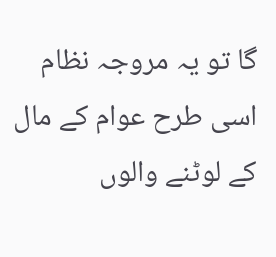گا تو یہ مروجہ نظام اسی طرح عوام کے مال کے لوٹنے والوں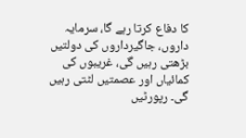کا دفاع کرتا رہے گا، سرمایہ داروں، جاگیرداروں کی دولتیں بڑھتی رہیں گی، غریبوں کی کمائیاں اور عصمتیں لٹتی رہیں گی۔ رپورٹیں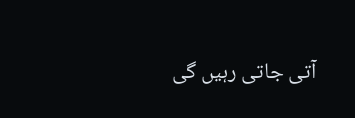آتی جاتی رہیں گی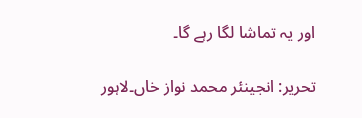اور یہ تماشا لگا رہے گا۔

تحریر: انجینئر محمد نواز خاں۔لاہور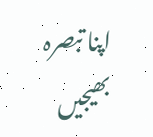اپنا تبصرہ بھیجیں